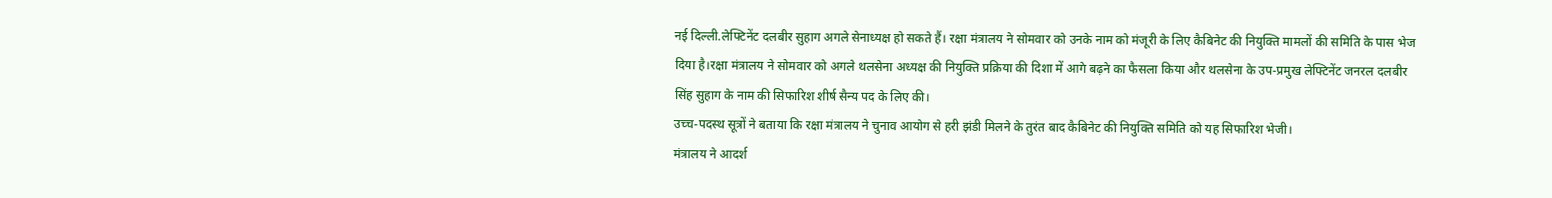नई दिल्ली.लेफ्टिनेंट दलबीर सुहाग अगले सेनाध्यक्ष हो सकते हैं। रक्षा मंत्रालय ने सोमवार को उनके नाम को मंजूरी के लिए कैबिनेट की नियुक्ति मामलों की समिति के पास भेज दिया है।रक्षा मंत्रालय ने सोमवार को अगले थलसेना अध्यक्ष की नियुक्ति प्रक्रिया की दिशा में आगे बढ़ने का फैसला किया और थलसेना के उप-प्रमुख लेफ्टिनेंट जनरल दलबीर सिंह सुहाग के नाम की सिफारिश शीर्ष सैन्य पद के लिए की।
उच्च-पदस्थ सूत्रों ने बताया कि रक्षा मंत्रालय ने चुनाव आयोग से हरी झंडी मिलने के तुरंत बाद कैबिनेट की नियुक्ति समिति को यह सिफारिश भेजी।
मंत्रालय ने आदर्श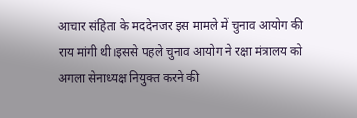आचार संहिता के मददेनजर इस मामले में चुनाव आयोग की राय मांगी थी।इससे पहले चुनाव आयोग ने रक्षा मंत्रालय को अगला सेनाध्यक्ष नियुक्त करने की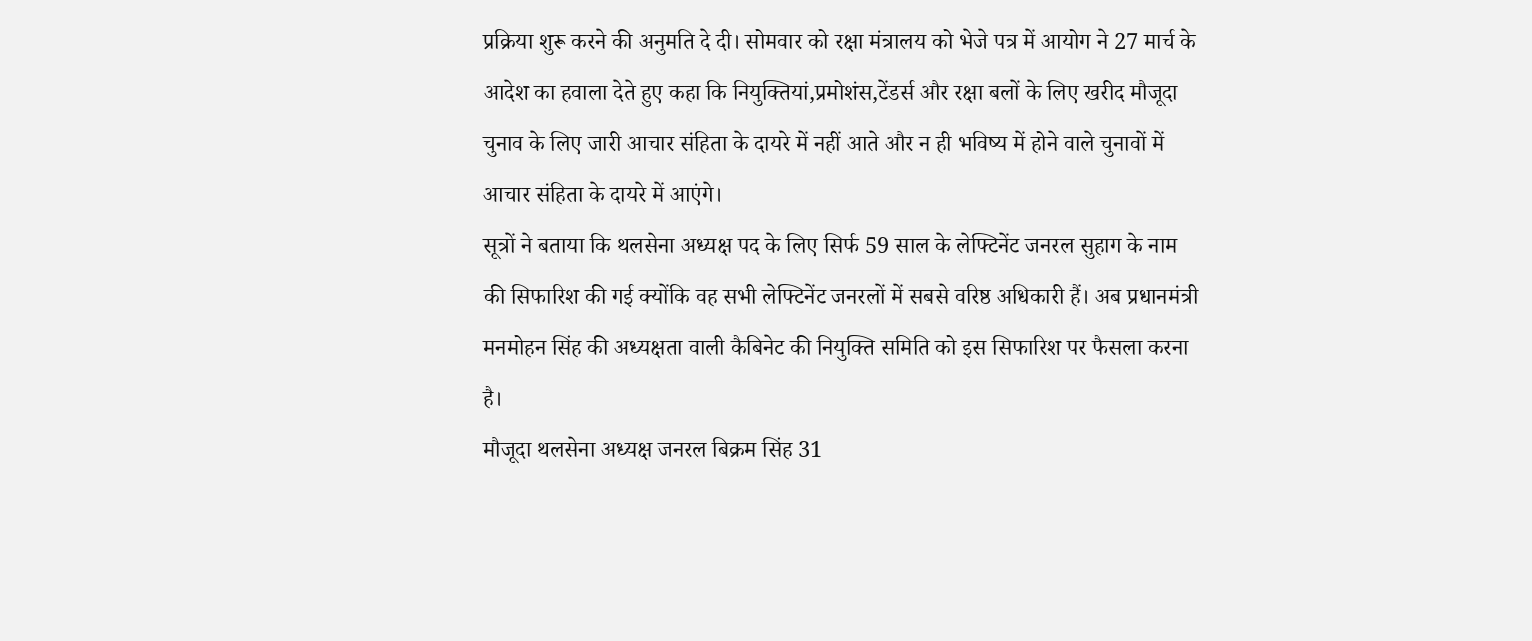प्रक्रिया शुरू करने की अनुमति दे दी। सोमवार को रक्षा मंत्रालय को भेजे पत्र में आयोग ने 27 मार्च के आदेश का हवाला देते हुए कहा कि नियुक्तियां,प्रमोशंस,टेंडर्स और रक्षा बलों के लिए खरीद मौजूदा चुनाव के लिए जारी आचार संहिता के दायरे में नहीं आते और न ही भविष्य में होने वाले चुनावों में आचार संहिता के दायरे में आएंगे।
सूत्रों ने बताया कि थलसेना अध्यक्ष पद के लिए सिर्फ 59 साल के लेफ्टिनेंट जनरल सुहाग के नाम की सिफारिश की गई क्योंकि वह सभी लेफ्टिनेंट जनरलों में सबसे वरिष्ठ अधिकारी हैं। अब प्रधानमंत्री मनमोहन सिंह की अध्यक्षता वाली कैबिनेट की नियुक्ति समिति को इस सिफारिश पर फैसला करना है।
मौजूदा थलसेना अध्यक्ष जनरल बिक्रम सिंह 31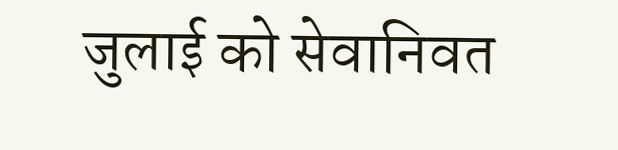जुलाई को सेवानिवत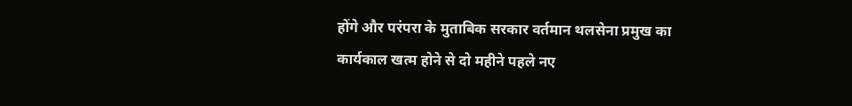होंगे और परंपरा के मुताबिक सरकार वर्तमान थलसेना प्रमुख का कार्यकाल खत्म होने से दो महीने पहले नए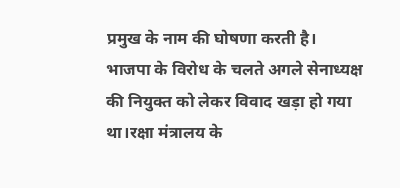प्रमुख के नाम की घोषणा करती है।
भाजपा के विरोध के चलते अगले सेनाध्यक्ष की नियुक्त को लेकर विवाद खड़ा हो गया था।रक्षा मंत्रालय के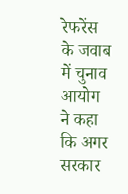रेफरेंस के जवाब में चुनाव आयोग ने कहा कि अगर सरकार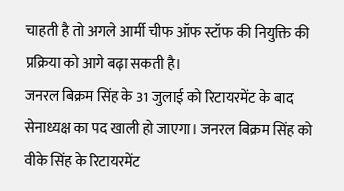चाहती है तो अगले आर्मी चीफ ऑफ स्टॉफ की नियुक्ति की प्रक्रिया को आगे बढ़ा सकती है।
जनरल बिक्रम सिंह के 31 जुलाई को रिटायरमेंट के बाद सेनाध्यक्ष का पद खाली हो जाएगा। जनरल बिक्रम सिंह को वीके सिंह के रिटायरमेंट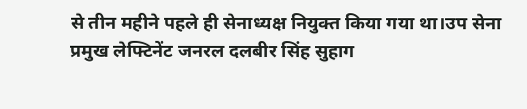से तीन महीने पहले ही सेनाध्यक्ष नियुक्त किया गया था।उप सेना प्रमुख लेफ्टिनेंट जनरल दलबीर सिंह सुहाग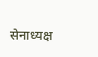सेनाध्यक्ष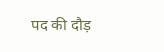पद की दौड़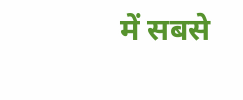में सबसे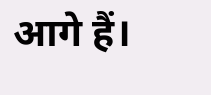आगे हैं।